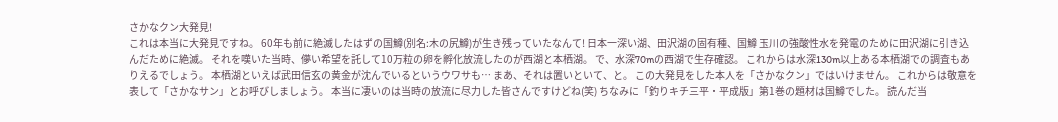さかなクン大発見!
これは本当に大発見ですね。 60年も前に絶滅したはずの国鱒(別名:木の尻鱒)が生き残っていたなんて! 日本一深い湖、田沢湖の固有種、国鱒 玉川の強酸性水を発電のために田沢湖に引き込んだために絶滅。 それを嘆いた当時、儚い希望を託して10万粒の卵を孵化放流したのが西湖と本栖湖。 で、水深70mの西湖で生存確認。 これからは水深130m以上ある本栖湖での調査もありえるでしょう。 本栖湖といえば武田信玄の黄金が沈んでいるというウワサも… まあ、それは置いといて、と。 この大発見をした本人を「さかなクン」ではいけません。 これからは敬意を表して「さかなサン」とお呼びしましょう。 本当に凄いのは当時の放流に尽力した皆さんですけどね(笑) ちなみに「釣りキチ三平・平成版」第1巻の題材は国鱒でした。 読んだ当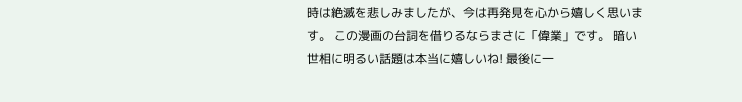時は絶滅を悲しみましたが、今は再発見を心から嬉しく思います。 この漫画の台詞を借りるならまさに「偉業」です。 暗い世相に明るい話題は本当に嬉しいね! 最後に一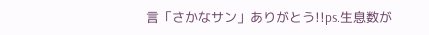言「さかなサン」ありがとう!!ps.生息数が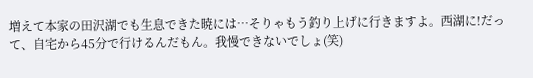増えて本家の田沢湖でも生息できた暁には…そりゃもう釣り上げに行きますよ。西湖に!だって、自宅から45分で行けるんだもん。我慢できないでしょ(笑)